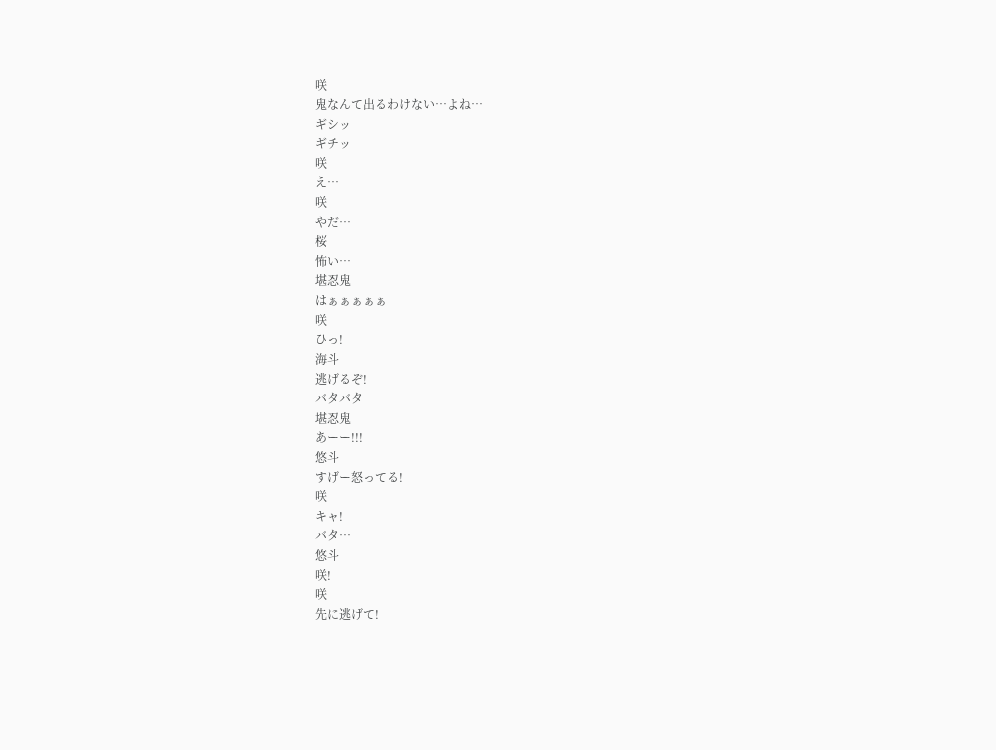咲
鬼なんて出るわけない…よね…
ギシッ
ギチッ
咲
え…
咲
やだ…
桜
怖い…
堪忍鬼
はぁぁぁぁぁ
咲
ひっ!
海斗
逃げるぞ!
バタバタ
堪忍鬼
あーー!!!
悠斗
すげー怒ってる!
咲
キャ!
バタ…
悠斗
咲!
咲
先に逃げて!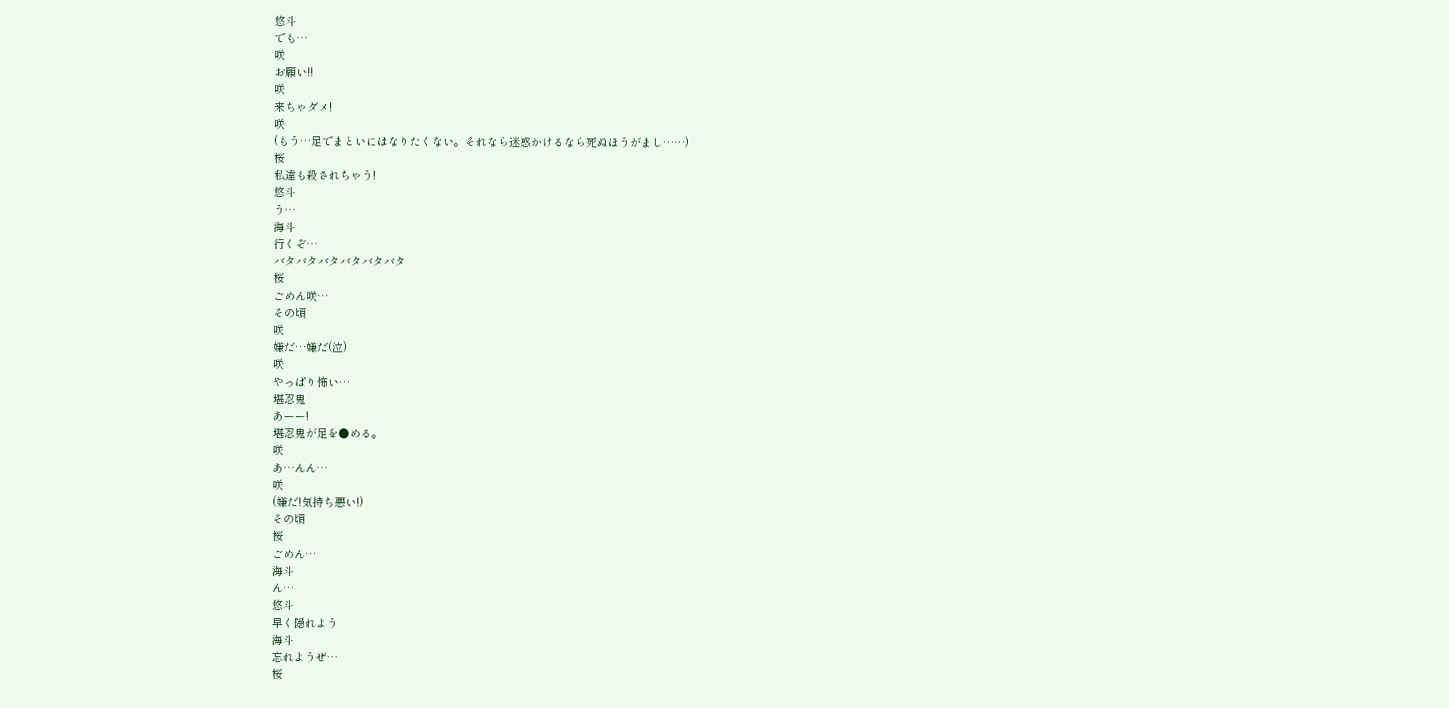悠斗
でも…
咲
お願い!!
咲
来ちゃダメ!
咲
(もう…足でまといにはなりたくない。それなら迷惑かけるなら死ぬほうがまし……)
桜
私達も殺されちゃう!
悠斗
う…
海斗
行くぞ…
バタバタバタバタバタバタ
桜
ごめん咲…
その頃
咲
嫌だ…嫌だ(泣)
咲
やっぱり怖い…
堪忍鬼
あーー!
堪忍鬼が足を●める。
咲
あ…んん…
咲
(嫌だ!気持ち悪い!)
その頃
桜
ごめん…
海斗
ん…
悠斗
早く隠れよう
海斗
忘れようぜ…
桜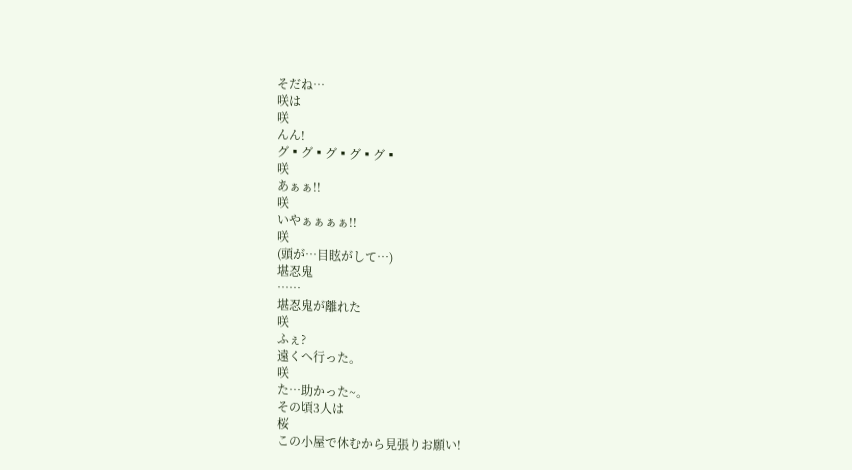そだね…
咲は
咲
んん!
グ▪グ▪グ▪グ▪グ▪
咲
あぁぁ!!
咲
いやぁぁぁぁ!!
咲
(頭が…目眩がして…)
堪忍鬼
……
堪忍鬼が離れた
咲
ふぇ?
遠くへ行った。
咲
た…助かった~。
その頃3人は
桜
この小屋で休むから見張りお願い!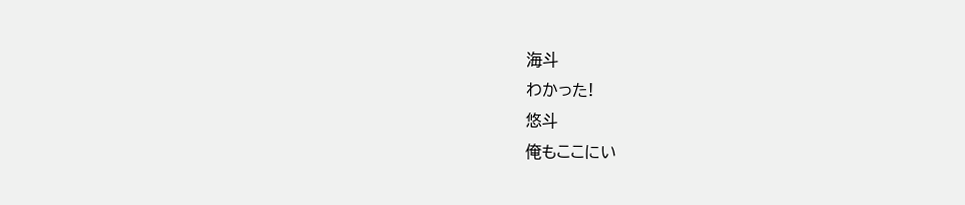海斗
わかった!
悠斗
俺もここにい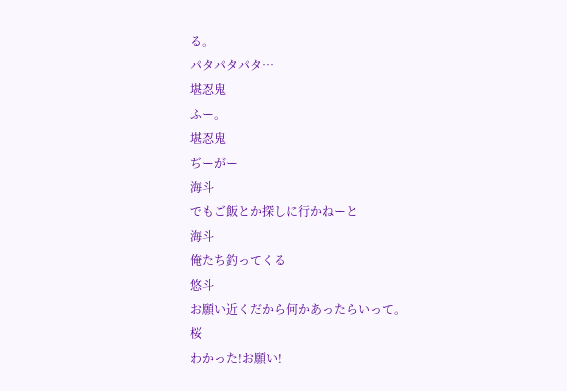る。
パタパタパタ…
堪忍鬼
ふー。
堪忍鬼
ぢーがー
海斗
でもご飯とか探しに行かねーと
海斗
俺たち釣ってくる
悠斗
お願い近くだから何かあったらいって。
桜
わかった!お願い!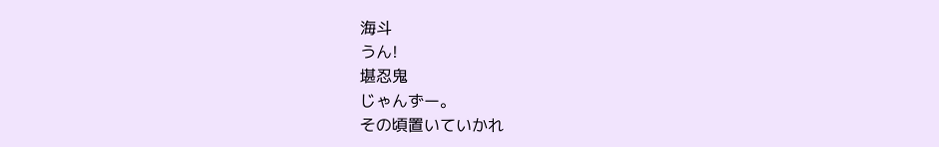海斗
うん!
堪忍鬼
じゃんずー。
その頃置いていかれ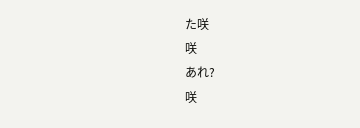た咲
咲
あれ?
咲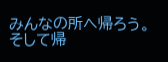みんなの所へ帰ろう。
そして帰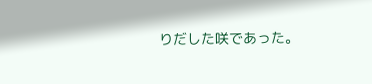りだした咲であった。